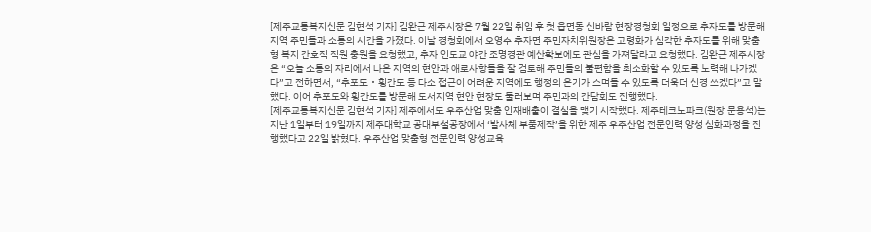[제주교통복지신문 김현석 기자] 김완근 제주시장은 7월 22일 취임 후 첫 읍면동 신바람 현장경청회 일정으로 추자도를 방문해 지역 주민들과 소통의 시간을 가졌다. 이날 경청회에서 오영수 추자면 주민자치위원장은 고령화가 심각한 추자도를 위해 맞춤형 복지 간호직 직원 충원을 요청했고, 추자 인도교 야간 조명경관 예산확보에도 관심을 가져달라고 요청했다. 김완근 제주시장은 “오늘 소통의 자리에서 나온 지역의 현안과 애로사항들을 잘 검토해 주민들의 불편함을 최소화할 수 있도록 노력해 나가겠다”고 전하면서, “추포도‧횡간도 등 다소 접근이 어려운 지역에도 행정의 온기가 스며들 수 있도록 더욱더 신경 쓰겠다”고 말했다. 이어 추포도와 횡간도를 방문해 도서지역 현안 현장도 둘러보며 주민과의 간담회도 진행했다.
[제주교통복지신문 김현석 기자] 제주에서도 우주산업 맞춤 인재배출이 결실을 맺기 시작했다. 제주테크노파크(원장 문용석)는 지난 1일부터 19일까지 제주대학교 공대부설공장에서 ‘발사체 부품제작’을 위한 제주 우주산업 전문인력 양성 심화과정을 진행했다고 22일 밝혔다. 우주산업 맞춤형 전문인력 양성교육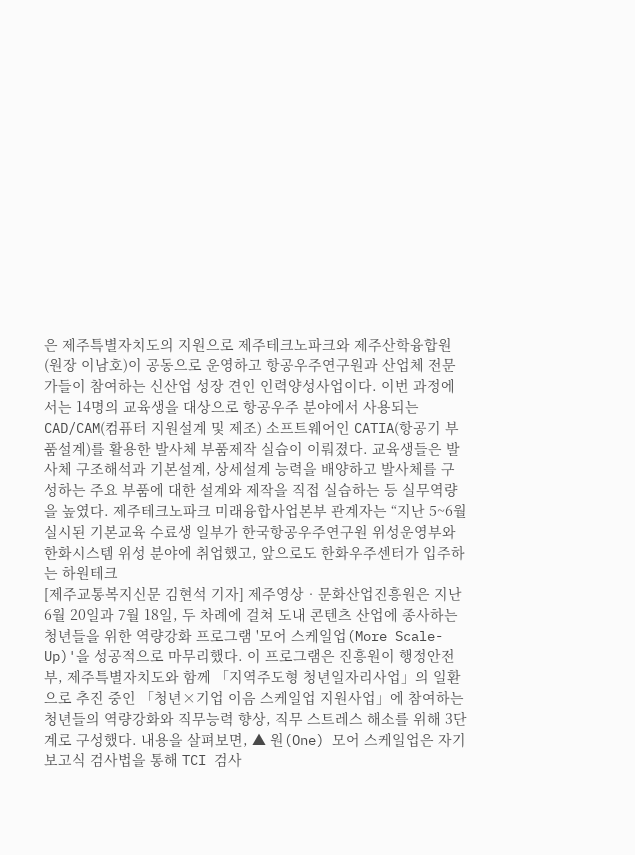은 제주특별자치도의 지원으로 제주테크노파크와 제주산학융합원(원장 이남호)이 공동으로 운영하고 항공우주연구원과 산업체 전문가들이 참여하는 신산업 성장 견인 인력양성사업이다. 이번 과정에서는 14명의 교육생을 대상으로 항공우주 분야에서 사용되는 CAD/CAM(컴퓨터 지원설계 및 제조) 소프트웨어인 CATIA(항공기 부품설계)를 활용한 발사체 부품제작 실습이 이뤄졌다. 교육생들은 발사체 구조해석과 기본설계, 상세설계 능력을 배양하고 발사체를 구성하는 주요 부품에 대한 설계와 제작을 직접 실습하는 등 실무역량을 높였다. 제주테크노파크 미래융합사업본부 관계자는 “지난 5~6월 실시된 기본교육 수료생 일부가 한국항공우주연구원 위성운영부와 한화시스템 위성 분야에 취업했고, 앞으로도 한화우주센터가 입주하는 하원테크
[제주교통복지신문 김현석 기자] 제주영상‧문화산업진흥원은 지난 6월 20일과 7월 18일, 두 차례에 걸쳐 도내 콘텐츠 산업에 종사하는 청년들을 위한 역량강화 프로그램 '모어 스케일업(More Scale-Up)'을 성공적으로 마무리했다. 이 프로그램은 진흥원이 행정안전부, 제주특별자치도와 함께 「지역주도형 청년일자리사업」의 일환으로 추진 중인 「청년×기업 이음 스케일업 지원사업」에 참여하는 청년들의 역량강화와 직무능력 향상, 직무 스트레스 해소를 위해 3단계로 구성했다. 내용을 살펴보면, ▲ 원(One) 모어 스케일업은 자기보고식 검사법을 통해 TCI 검사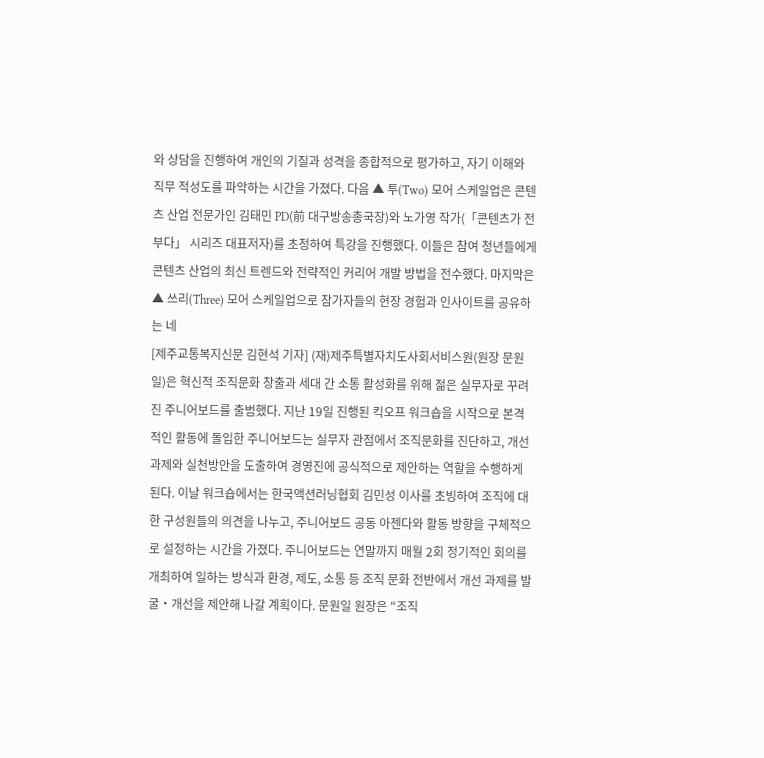와 상담을 진행하여 개인의 기질과 성격을 종합적으로 평가하고, 자기 이해와 직무 적성도를 파악하는 시간을 가졌다. 다음 ▲ 투(Two) 모어 스케일업은 콘텐츠 산업 전문가인 김태민 PD(前 대구방송총국장)와 노가영 작가(「콘텐츠가 전부다」 시리즈 대표저자)를 초청하여 특강을 진행했다. 이들은 참여 청년들에게 콘텐츠 산업의 최신 트렌드와 전략적인 커리어 개발 방법을 전수했다. 마지막은 ▲ 쓰리(Three) 모어 스케일업으로 참가자들의 현장 경험과 인사이트를 공유하는 네
[제주교통복지신문 김현석 기자] (재)제주특별자치도사회서비스원(원장 문원일)은 혁신적 조직문화 창출과 세대 간 소통 활성화를 위해 젊은 실무자로 꾸려진 주니어보드를 출범했다. 지난 19일 진행된 킥오프 워크숍을 시작으로 본격적인 활동에 돌입한 주니어보드는 실무자 관점에서 조직문화를 진단하고, 개선과제와 실천방안을 도출하여 경영진에 공식적으로 제안하는 역할을 수행하게 된다. 이날 워크숍에서는 한국액션러닝협회 김민성 이사를 초빙하여 조직에 대한 구성원들의 의견을 나누고, 주니어보드 공동 아젠다와 활동 방향을 구체적으로 설정하는 시간을 가졌다. 주니어보드는 연말까지 매월 2회 정기적인 회의를 개최하여 일하는 방식과 환경, 제도, 소통 등 조직 문화 전반에서 개선 과제를 발굴‧개선을 제안해 나갈 계획이다. 문원일 원장은 "조직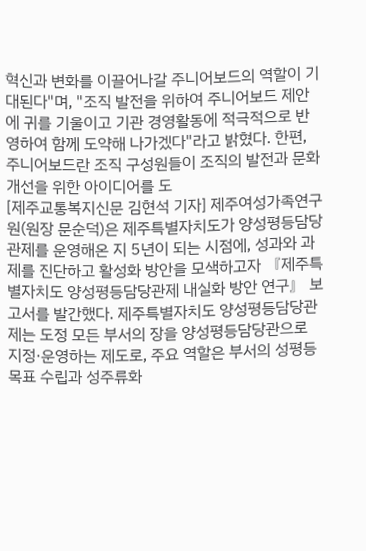혁신과 변화를 이끌어나갈 주니어보드의 역할이 기대된다"며, "조직 발전을 위하여 주니어보드 제안에 귀를 기울이고 기관 경영활동에 적극적으로 반영하여 함께 도약해 나가겠다"라고 밝혔다. 한편, 주니어보드란 조직 구성원들이 조직의 발전과 문화 개선을 위한 아이디어를 도
[제주교통복지신문 김현석 기자] 제주여성가족연구원(원장 문순덕)은 제주특별자치도가 양성평등담당관제를 운영해온 지 5년이 되는 시점에, 성과와 과제를 진단하고 활성화 방안을 모색하고자 『제주특별자치도 양성평등담당관제 내실화 방안 연구』 보고서를 발간했다. 제주특별자치도 양성평등담당관제는 도정 모든 부서의 장을 양성평등담당관으로 지정·운영하는 제도로, 주요 역할은 부서의 성평등목표 수립과 성주류화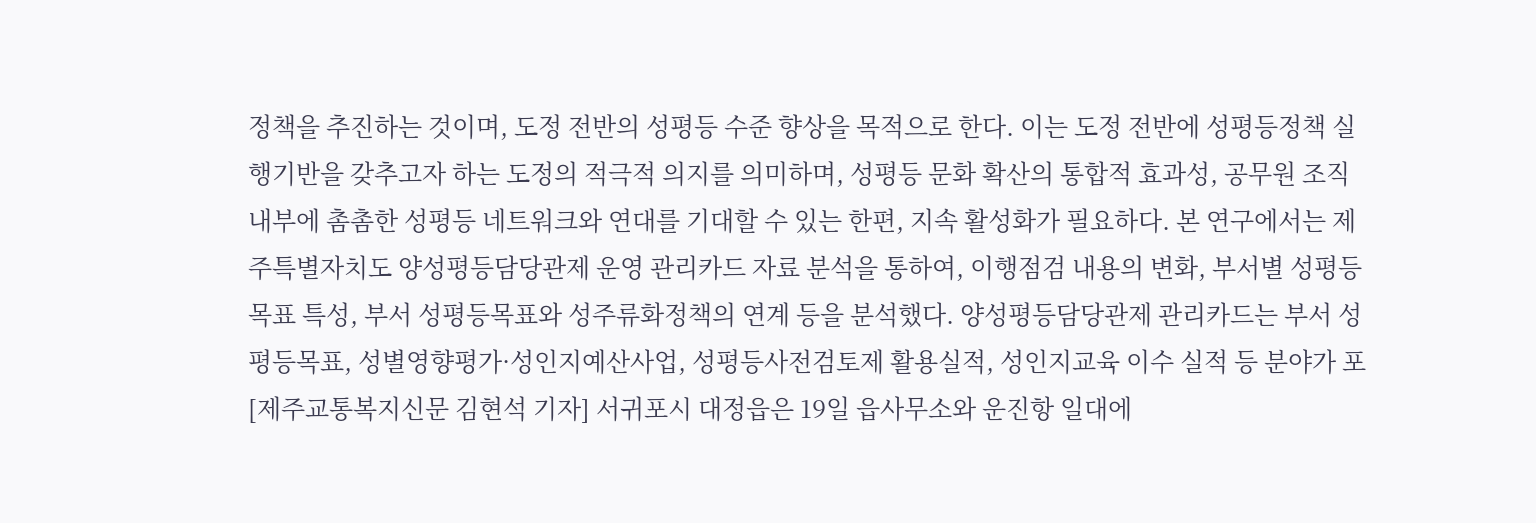정책을 추진하는 것이며, 도정 전반의 성평등 수준 향상을 목적으로 한다. 이는 도정 전반에 성평등정책 실행기반을 갖추고자 하는 도정의 적극적 의지를 의미하며, 성평등 문화 확산의 통합적 효과성, 공무원 조직 내부에 촘촘한 성평등 네트워크와 연대를 기대할 수 있는 한편, 지속 활성화가 필요하다. 본 연구에서는 제주특별자치도 양성평등담당관제 운영 관리카드 자료 분석을 통하여, 이행점검 내용의 변화, 부서별 성평등목표 특성, 부서 성평등목표와 성주류화정책의 연계 등을 분석했다. 양성평등담당관제 관리카드는 부서 성평등목표, 성별영향평가·성인지예산사업, 성평등사전검토제 활용실적, 성인지교육 이수 실적 등 분야가 포
[제주교통복지신문 김현석 기자] 서귀포시 대정읍은 19일 읍사무소와 운진항 일대에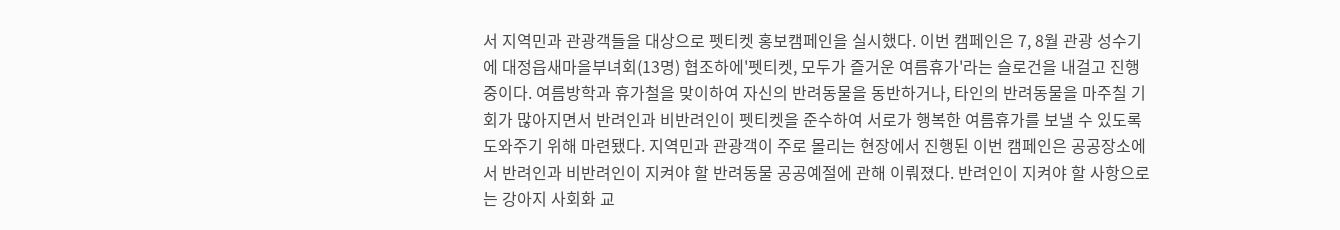서 지역민과 관광객들을 대상으로 펫티켓 홍보캠페인을 실시했다. 이번 캠페인은 7, 8월 관광 성수기에 대정읍새마을부녀회(13명) 협조하에'펫티켓, 모두가 즐거운 여름휴가'라는 슬로건을 내걸고 진행 중이다. 여름방학과 휴가철을 맞이하여 자신의 반려동물을 동반하거나, 타인의 반려동물을 마주칠 기회가 많아지면서 반려인과 비반려인이 펫티켓을 준수하여 서로가 행복한 여름휴가를 보낼 수 있도록 도와주기 위해 마련됐다. 지역민과 관광객이 주로 몰리는 현장에서 진행된 이번 캠페인은 공공장소에서 반려인과 비반려인이 지켜야 할 반려동물 공공예절에 관해 이뤄졌다. 반려인이 지켜야 할 사항으로는 강아지 사회화 교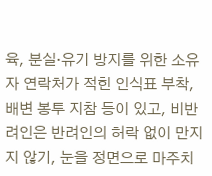육, 분실·유기 방지를 위한 소유자 연락처가 적힌 인식표 부착, 배변 봉투 지참 등이 있고, 비반려인은 반려인의 허락 없이 만지지 않기, 눈을 정면으로 마주치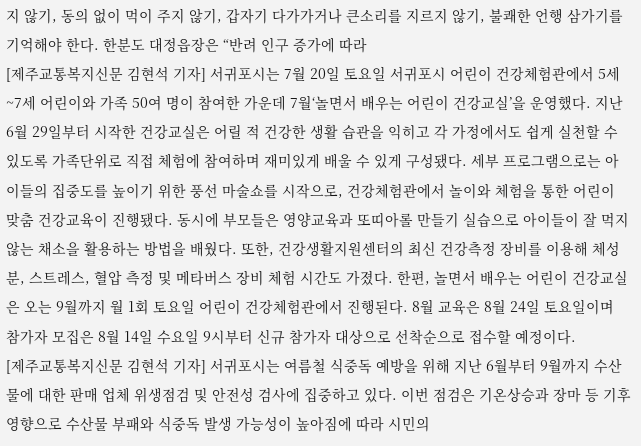지 않기, 동의 없이 먹이 주지 않기, 갑자기 다가가거나 큰소리를 지르지 않기, 불쾌한 언행 삼가기를 기억해야 한다. 한분도 대정읍장은 “반려 인구 증가에 따라
[제주교통복지신문 김현석 기자] 서귀포시는 7월 20일 토요일 서귀포시 어린이 건강체험관에서 5세~7세 어린이와 가족 50여 명이 참여한 가운데 7월‘놀면서 배우는 어린이 건강교실’을 운영했다. 지난 6월 29일부터 시작한 건강교실은 어릴 적 건강한 생활 습관을 익히고 각 가정에서도 쉽게 실천할 수 있도록 가족단위로 직접 체험에 참여하며 재미있게 배울 수 있게 구성됐다. 세부 프로그램으로는 아이들의 집중도를 높이기 위한 풍선 마술쇼를 시작으로, 건강체험관에서 놀이와 체험을 통한 어린이 맞춤 건강교육이 진행됐다. 동시에 부모들은 영양교육과 또띠아롤 만들기 실습으로 아이들이 잘 먹지 않는 채소을 활용하는 방법을 배웠다. 또한, 건강생활지원센터의 최신 건강측정 장비를 이용해 체성분, 스트레스, 혈압 측정 및 메타버스 장비 체험 시간도 가졌다. 한편, 놀면서 배우는 어린이 건강교실은 오는 9월까지 월 1회 토요일 어린이 건강체험관에서 진행된다. 8월 교육은 8월 24일 토요일이며 참가자 모집은 8월 14일 수요일 9시부터 신규 참가자 대상으로 선착순으로 접수할 예정이다.
[제주교통복지신문 김현석 기자] 서귀포시는 여름철 식중독 예방을 위해 지난 6월부터 9월까지 수산물에 대한 판매 업체 위생점검 및 안전성 검사에 집중하고 있다. 이번 점검은 기온상승과 장마 등 기후 영향으로 수산물 부패와 식중독 발생 가능성이 높아짐에 따라 시민의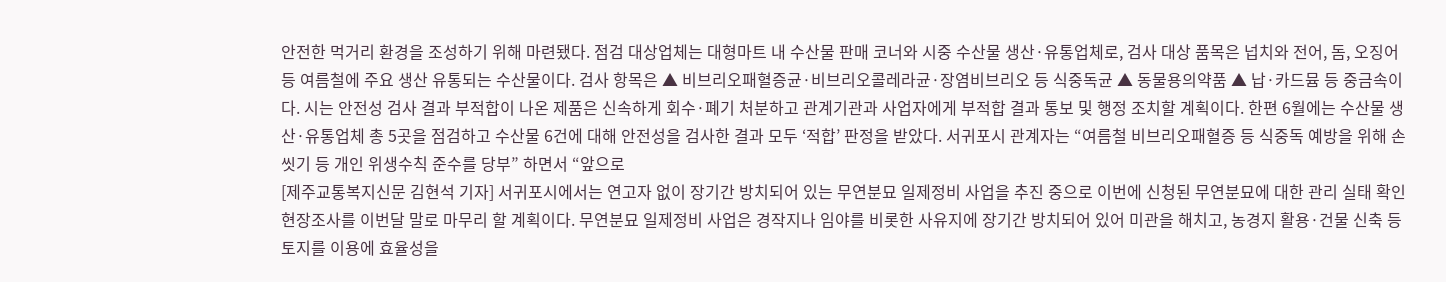안전한 먹거리 환경을 조성하기 위해 마련됐다. 점검 대상업체는 대형마트 내 수산물 판매 코너와 시중 수산물 생산·유통업체로, 검사 대상 품목은 넙치와 전어, 돔, 오징어 등 여름철에 주요 생산 유통되는 수산물이다. 검사 항목은 ▲ 비브리오패혈증균·비브리오콜레라균·장염비브리오 등 식중독균 ▲ 동물용의약품 ▲ 납·카드뮴 등 중금속이다. 시는 안전성 검사 결과 부적합이 나온 제품은 신속하게 회수·폐기 처분하고 관계기관과 사업자에게 부적합 결과 통보 및 행정 조치할 계획이다. 한편 6월에는 수산물 생산·유통업체 총 5곳을 점검하고 수산물 6건에 대해 안전성을 검사한 결과 모두 ‘적합’ 판정을 받았다. 서귀포시 관계자는 “여름철 비브리오패혈증 등 식중독 예방을 위해 손씻기 등 개인 위생수칙 준수를 당부” 하면서 “앞으로
[제주교통복지신문 김현석 기자] 서귀포시에서는 연고자 없이 장기간 방치되어 있는 무연분묘 일제정비 사업을 추진 중으로 이번에 신청된 무연분묘에 대한 관리 실태 확인 현장조사를 이번달 말로 마무리 할 계획이다. 무연분묘 일제정비 사업은 경작지나 임야를 비롯한 사유지에 장기간 방치되어 있어 미관을 해치고, 농경지 활용·건물 신축 등 토지를 이용에 효율성을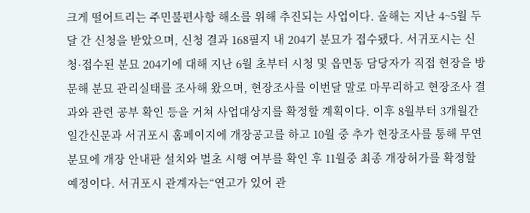크게 떨어트리는 주민불편사항 해소를 위해 추진되는 사업이다. 올해는 지난 4~5월 두달 간 신청을 받았으며, 신청 결과 168필지 내 204기 분묘가 접수됐다. 서귀포시는 신청·접수된 분묘 204기에 대해 지난 6월 초부터 시청 및 읍면동 담당자가 직접 현장을 방문해 분묘 관리실태를 조사해 왔으며, 현장조사를 이번달 말로 마무리하고 현장조사 결과와 관련 공부 확인 등을 거쳐 사업대상지를 확정할 계획이다. 이후 8월부터 3개월간 일간신문과 서귀포시 홈페이지에 개장공고를 하고 10월 중 추가 현장조사를 통해 무연분묘에 개장 안내판 설치와 벌초 시행 여부를 확인 후 11월중 최종 개장허가를 확정할 예정이다. 서귀포시 관계자는“연고가 있어 관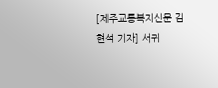[제주교통복지신문 김현석 기자] 서귀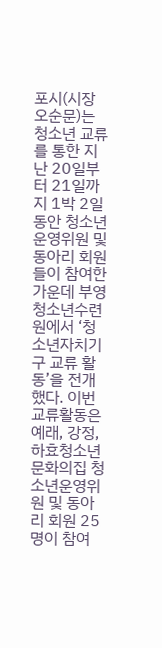포시(시장 오순문)는 청소년 교류를 통한 지난 20일부터 21일까지 1박 2일 동안 청소년운영위원 및 동아리 회원들이 참여한 가운데 부영청소년수련원에서 ‘청소년자치기구 교류 활동’을 전개했다. 이번 교류활동은 예래, 강정, 하효청소년문화의집 청소년운영위원 및 동아리 회원 25명이 참여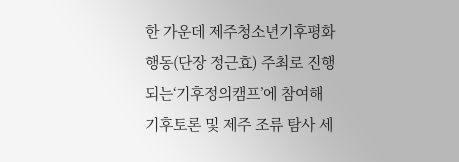한 가운데 제주청소년기후평화행동(단장 정근효) 주최로 진행되는‘기후정의캠프’에 참여해 기후토론 및 제주 조류 탐사 세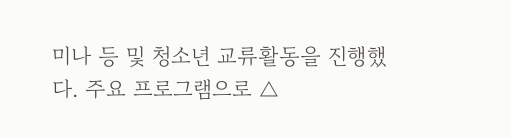미나 등 및 청소년 교류활동을 진행했다. 주요 프로그램으로 △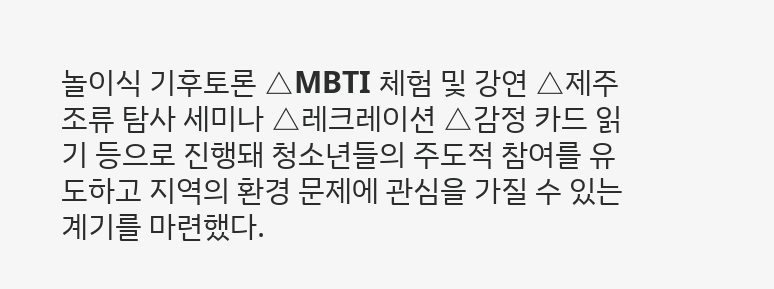놀이식 기후토론 △MBTI 체험 및 강연 △제주 조류 탐사 세미나 △레크레이션 △감정 카드 읽기 등으로 진행돼 청소년들의 주도적 참여를 유도하고 지역의 환경 문제에 관심을 가질 수 있는 계기를 마련했다.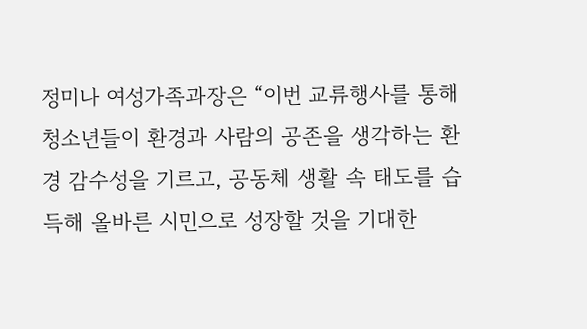정미나 여성가족과장은 “이번 교류행사를 통해 청소년들이 환경과 사람의 공존을 생각하는 환경 감수성을 기르고, 공동체 생활 속 태도를 습득해 올바른 시민으로 성장할 것을 기대한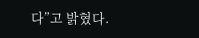다”고 밝혔다.